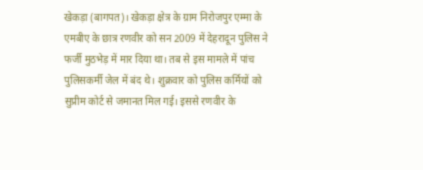खेकड़ा (बागपत)। खेकड़ा क्षेत्र के ग्राम निरोजपुर एम्मा के एमबीए के छात्र रणवीर को सन 2009 में देहरादून पुलिस ने फर्जी मुठभेड़ में मार दिया था। तब से इस मामले में पांच पुलिसकर्मी जेल में बंद थे। शुक्रवार को पुलिस कर्मियों को सुप्रीम कोर्ट से जमानत मिल गई। इससे रणवीर के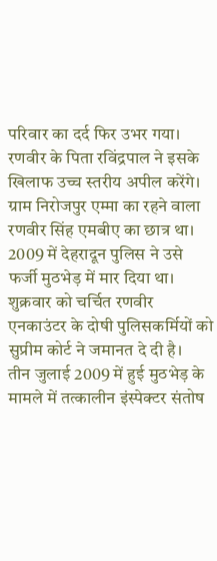परिवार का दर्द फिर उभर गया। रणवीर के पिता रविंद्रपाल ने इसके खिलाफ उच्च स्तरीय अपील करेंगे।
ग्राम निरोजपुर एम्मा का रहने वाला रणवीर सिंह एमबीए का छात्र था। 2009 में देहरादून पुलिस ने उसे फर्जी मुठभेड़ में मार दिया था। शुक्रवार को चर्चित रणवीर एनकाउंटर के दोषी पुलिसकर्मियों को सुप्रीम कोर्ट ने जमानत दे दी है।
तीन जुलाई 2009 में हुई मुठभेड़ के मामले में तत्कालीन इंस्पेक्टर संतोष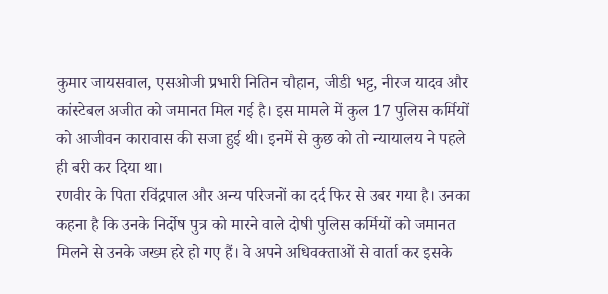कुमार जायसवाल, एसओजी प्रभारी नितिन चौहान, जीडी भट्ट, नीरज यादव और कांस्टेबल अजीत को जमानत मिल गई है। इस मामले में कुल 17 पुलिस कर्मियों को आजीवन कारावास की सजा हुई थी। इनमें से कुछ को तो न्यायालय ने पहले ही बरी कर दिया था।
रणवीर के पिता रविंद्रपाल और अन्य परिजनों का दर्द फिर से उबर गया है। उनका कहना है कि उनके निर्दोष पुत्र को मारने वाले दोषी पुलिस कर्मियों को जमानत मिलने से उनके जख्म हरे हो गए हैं। वे अपने अधिवक्ताओं से वार्ता कर इसके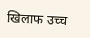खिलाफ उच्च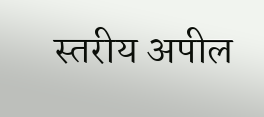स्तरीय अपील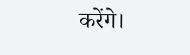करेंगे।